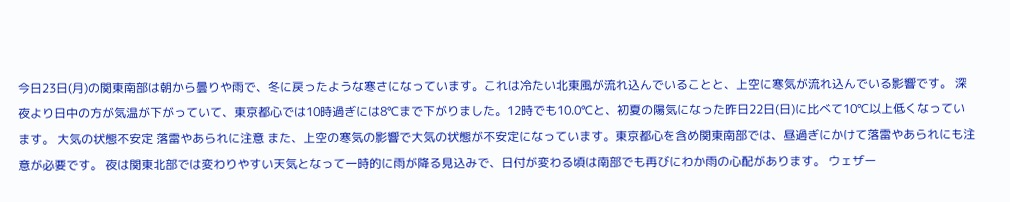今日23日(月)の関東南部は朝から曇りや雨で、冬に戻ったような寒さになっています。これは冷たい北東風が流れ込んでいることと、上空に寒気が流れ込んでいる影響です。 深夜より日中の方が気温が下がっていて、東京都心では10時過ぎには8℃まで下がりました。12時でも10.0℃と、初夏の陽気になった昨日22日(日)に比べて10℃以上低くなっています。 大気の状態不安定 落雷やあられに注意 また、上空の寒気の影響で大気の状態が不安定になっています。東京都心を含め関東南部では、昼過ぎにかけて落雷やあられにも注意が必要です。 夜は関東北部では変わりやすい天気となって一時的に雨が降る見込みで、日付が変わる頃は南部でも再びにわか雨の心配があります。 ウェザー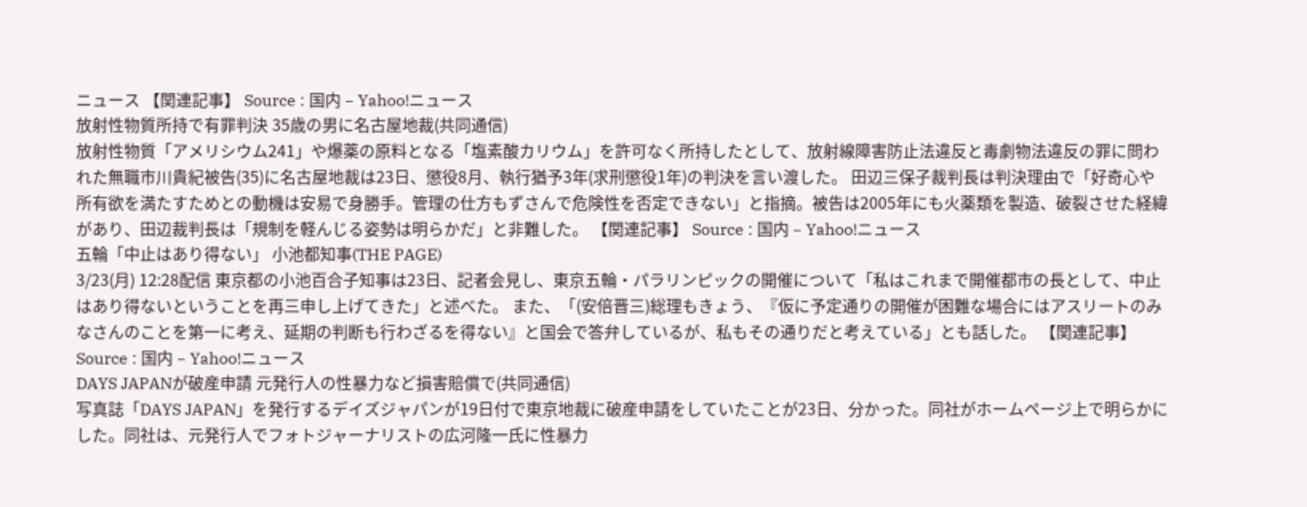ニュース 【関連記事】 Source : 国内 – Yahoo!ニュース
放射性物質所持で有罪判決 35歳の男に名古屋地裁(共同通信)
放射性物質「アメリシウム241」や爆薬の原料となる「塩素酸カリウム」を許可なく所持したとして、放射線障害防止法違反と毒劇物法違反の罪に問われた無職市川貴紀被告(35)に名古屋地裁は23日、懲役8月、執行猶予3年(求刑懲役1年)の判決を言い渡した。 田辺三保子裁判長は判決理由で「好奇心や所有欲を満たすためとの動機は安易で身勝手。管理の仕方もずさんで危険性を否定できない」と指摘。被告は2005年にも火薬類を製造、破裂させた経緯があり、田辺裁判長は「規制を軽んじる姿勢は明らかだ」と非難した。 【関連記事】 Source : 国内 – Yahoo!ニュース
五輪「中止はあり得ない」 小池都知事(THE PAGE)
3/23(月) 12:28配信 東京都の小池百合子知事は23日、記者会見し、東京五輪・パラリンピックの開催について「私はこれまで開催都市の長として、中止はあり得ないということを再三申し上げてきた」と述べた。 また、「(安倍晋三)総理もきょう、『仮に予定通りの開催が困難な場合にはアスリートのみなさんのことを第一に考え、延期の判断も行わざるを得ない』と国会で答弁しているが、私もその通りだと考えている」とも話した。 【関連記事】 Source : 国内 – Yahoo!ニュース
DAYS JAPANが破産申請 元発行人の性暴力など損害賠償で(共同通信)
写真誌「DAYS JAPAN」を発行するデイズジャパンが19日付で東京地裁に破産申請をしていたことが23日、分かった。同社がホームページ上で明らかにした。同社は、元発行人でフォトジャーナリストの広河隆一氏に性暴力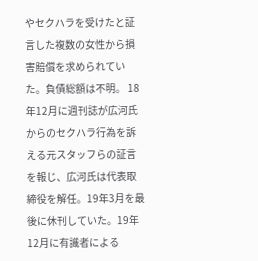やセクハラを受けたと証言した複数の女性から損害賠償を求められていた。負債総額は不明。 18年12月に週刊誌が広河氏からのセクハラ行為を訴える元スタッフらの証言を報じ、広河氏は代表取締役を解任。19年3月を最後に休刊していた。19年12月に有識者による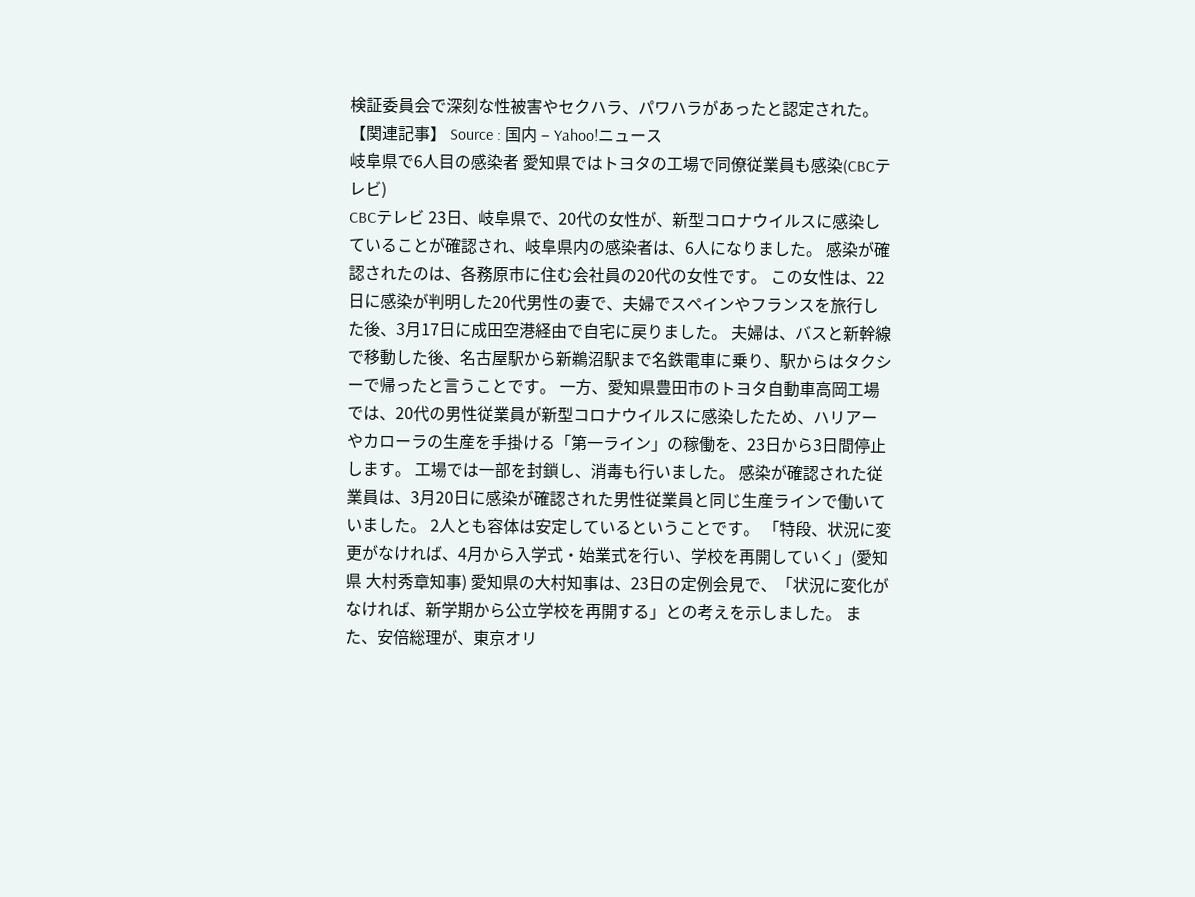検証委員会で深刻な性被害やセクハラ、パワハラがあったと認定された。 【関連記事】 Source : 国内 – Yahoo!ニュース
岐阜県で6人目の感染者 愛知県ではトヨタの工場で同僚従業員も感染(CBCテレビ)
CBCテレビ 23日、岐阜県で、20代の女性が、新型コロナウイルスに感染していることが確認され、岐阜県内の感染者は、6人になりました。 感染が確認されたのは、各務原市に住む会社員の20代の女性です。 この女性は、22日に感染が判明した20代男性の妻で、夫婦でスペインやフランスを旅行した後、3月17日に成田空港経由で自宅に戻りました。 夫婦は、バスと新幹線で移動した後、名古屋駅から新鵜沼駅まで名鉄電車に乗り、駅からはタクシーで帰ったと言うことです。 一方、愛知県豊田市のトヨタ自動車高岡工場では、20代の男性従業員が新型コロナウイルスに感染したため、ハリアーやカローラの生産を手掛ける「第一ライン」の稼働を、23日から3日間停止します。 工場では一部を封鎖し、消毒も行いました。 感染が確認された従業員は、3月20日に感染が確認された男性従業員と同じ生産ラインで働いていました。 2人とも容体は安定しているということです。 「特段、状況に変更がなければ、4月から入学式・始業式を行い、学校を再開していく」(愛知県 大村秀章知事) 愛知県の大村知事は、23日の定例会見で、「状況に変化がなければ、新学期から公立学校を再開する」との考えを示しました。 また、安倍総理が、東京オリ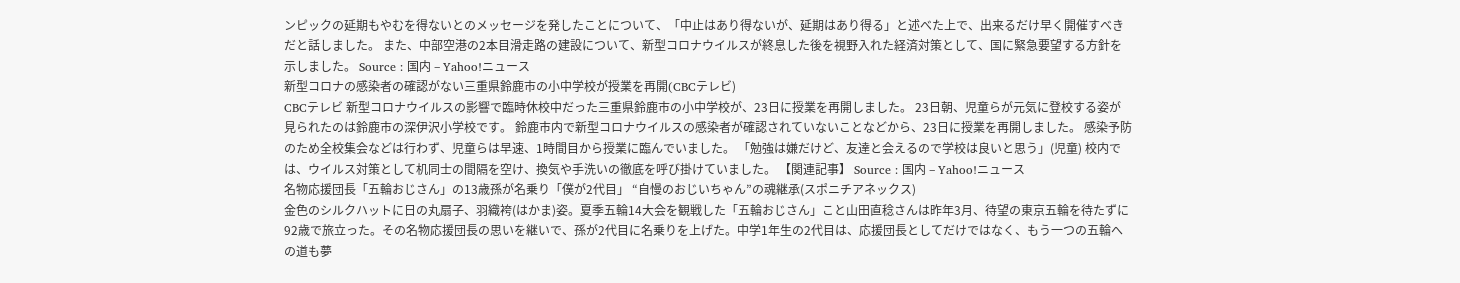ンピックの延期もやむを得ないとのメッセージを発したことについて、「中止はあり得ないが、延期はあり得る」と述べた上で、出来るだけ早く開催すべきだと話しました。 また、中部空港の2本目滑走路の建設について、新型コロナウイルスが終息した後を視野入れた経済対策として、国に緊急要望する方針を示しました。 Source : 国内 – Yahoo!ニュース
新型コロナの感染者の確認がない三重県鈴鹿市の小中学校が授業を再開(CBCテレビ)
CBCテレビ 新型コロナウイルスの影響で臨時休校中だった三重県鈴鹿市の小中学校が、23日に授業を再開しました。 23日朝、児童らが元気に登校する姿が見られたのは鈴鹿市の深伊沢小学校です。 鈴鹿市内で新型コロナウイルスの感染者が確認されていないことなどから、23日に授業を再開しました。 感染予防のため全校集会などは行わず、児童らは早速、1時間目から授業に臨んでいました。 「勉強は嫌だけど、友達と会えるので学校は良いと思う」(児童) 校内では、ウイルス対策として机同士の間隔を空け、換気や手洗いの徹底を呼び掛けていました。 【関連記事】 Source : 国内 – Yahoo!ニュース
名物応援団長「五輪おじさん」の13歳孫が名乗り「僕が2代目」 “自慢のおじいちゃん”の魂継承(スポニチアネックス)
金色のシルクハットに日の丸扇子、羽織袴(はかま)姿。夏季五輪14大会を観戦した「五輪おじさん」こと山田直稔さんは昨年3月、待望の東京五輪を待たずに92歳で旅立った。その名物応援団長の思いを継いで、孫が2代目に名乗りを上げた。中学1年生の2代目は、応援団長としてだけではなく、もう一つの五輪への道も夢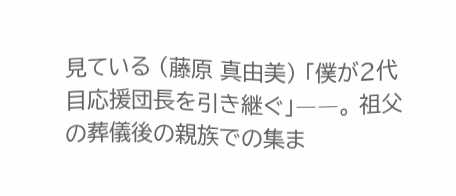見ている (藤原 真由美) 「僕が2代目応援団長を引き継ぐ」――。 祖父の葬儀後の親族での集ま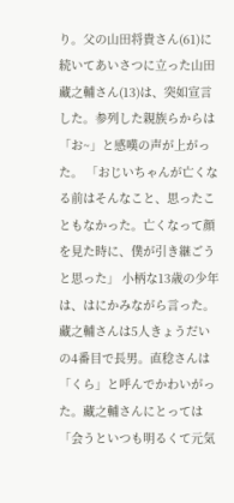り。父の山田将貴さん(61)に続いてあいさつに立った山田藏之輔さん(13)は、突如宣言した。参列した親族らからは「お~」と感嘆の声が上がった。 「おじいちゃんが亡くなる前はそんなこと、思ったこともなかった。亡くなって顔を見た時に、僕が引き継ごうと思った」 小柄な13歳の少年は、はにかみながら言った。 藏之輔さんは5人きょうだいの4番目で長男。直稔さんは「くら」と呼んでかわいがった。藏之輔さんにとっては「会うといつも明るくて元気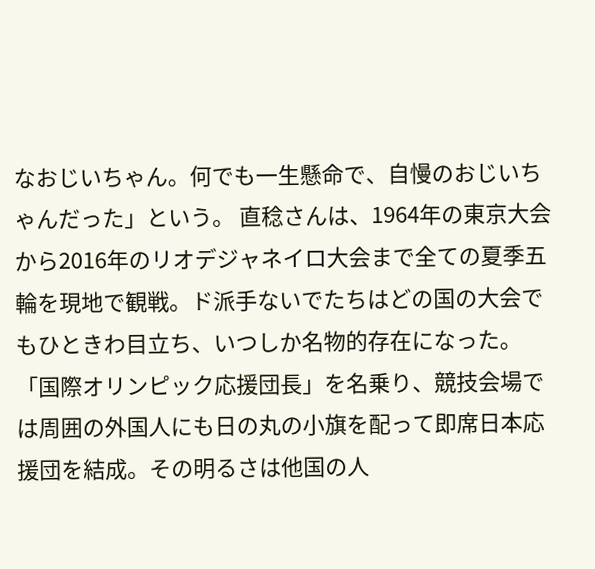なおじいちゃん。何でも一生懸命で、自慢のおじいちゃんだった」という。 直稔さんは、1964年の東京大会から2016年のリオデジャネイロ大会まで全ての夏季五輪を現地で観戦。ド派手ないでたちはどの国の大会でもひときわ目立ち、いつしか名物的存在になった。「国際オリンピック応援団長」を名乗り、競技会場では周囲の外国人にも日の丸の小旗を配って即席日本応援団を結成。その明るさは他国の人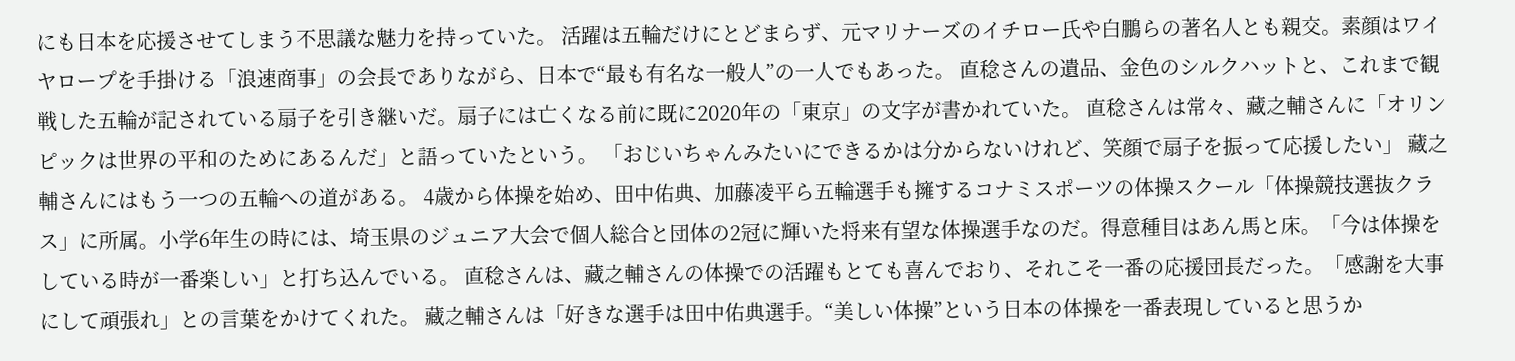にも日本を応援させてしまう不思議な魅力を持っていた。 活躍は五輪だけにとどまらず、元マリナーズのイチロー氏や白鵬らの著名人とも親交。素顔はワイヤロープを手掛ける「浪速商事」の会長でありながら、日本で“最も有名な一般人”の一人でもあった。 直稔さんの遺品、金色のシルクハットと、これまで観戦した五輪が記されている扇子を引き継いだ。扇子には亡くなる前に既に2020年の「東京」の文字が書かれていた。 直稔さんは常々、藏之輔さんに「オリンピックは世界の平和のためにあるんだ」と語っていたという。 「おじいちゃんみたいにできるかは分からないけれど、笑顔で扇子を振って応援したい」 藏之輔さんにはもう一つの五輪への道がある。 4歳から体操を始め、田中佑典、加藤凌平ら五輪選手も擁するコナミスポーツの体操スクール「体操競技選抜クラス」に所属。小学6年生の時には、埼玉県のジュニア大会で個人総合と団体の2冠に輝いた将来有望な体操選手なのだ。得意種目はあん馬と床。「今は体操をしている時が一番楽しい」と打ち込んでいる。 直稔さんは、藏之輔さんの体操での活躍もとても喜んでおり、それこそ一番の応援団長だった。「感謝を大事にして頑張れ」との言葉をかけてくれた。 藏之輔さんは「好きな選手は田中佑典選手。“美しい体操”という日本の体操を一番表現していると思うか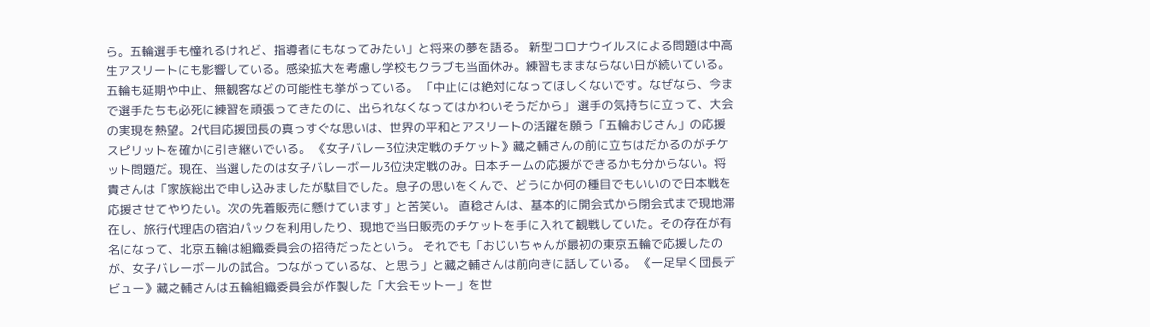ら。五輪選手も憧れるけれど、指導者にもなってみたい」と将来の夢を語る。 新型コロナウイルスによる問題は中高生アスリートにも影響している。感染拡大を考慮し学校もクラブも当面休み。練習もままならない日が続いている。 五輪も延期や中止、無観客などの可能性も挙がっている。 「中止には絶対になってほしくないです。なぜなら、今まで選手たちも必死に練習を頑張ってきたのに、出られなくなってはかわいそうだから」 選手の気持ちに立って、大会の実現を熱望。2代目応援団長の真っすぐな思いは、世界の平和とアスリートの活躍を願う「五輪おじさん」の応援スピリットを確かに引き継いでいる。 《女子バレー3位決定戦のチケット》藏之輔さんの前に立ちはだかるのがチケット問題だ。現在、当選したのは女子バレーボール3位決定戦のみ。日本チームの応援ができるかも分からない。将貴さんは「家族総出で申し込みましたが駄目でした。息子の思いをくんで、どうにか何の種目でもいいので日本戦を応援させてやりたい。次の先着販売に懸けています」と苦笑い。 直稔さんは、基本的に開会式から閉会式まで現地滞在し、旅行代理店の宿泊パックを利用したり、現地で当日販売のチケットを手に入れて観戦していた。その存在が有名になって、北京五輪は組織委員会の招待だったという。 それでも「おじいちゃんが最初の東京五輪で応援したのが、女子バレーボールの試合。つながっているな、と思う」と藏之輔さんは前向きに話している。 《一足早く団長デビュー》藏之輔さんは五輪組織委員会が作製した「大会モットー」を世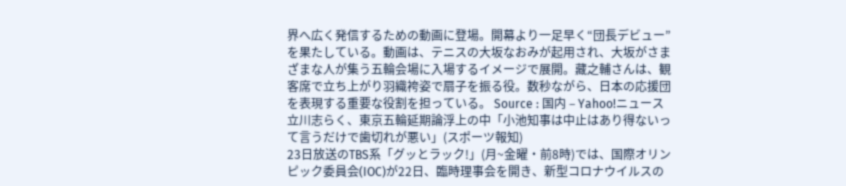界へ広く発信するための動画に登場。開幕より一足早く“団長デビュー”を果たしている。動画は、テニスの大坂なおみが起用され、大坂がさまざまな人が集う五輪会場に入場するイメージで展開。藏之輔さんは、観客席で立ち上がり羽織袴姿で扇子を振る役。数秒ながら、日本の応援団を表現する重要な役割を担っている。 Source : 国内 – Yahoo!ニュース
立川志らく、東京五輪延期論浮上の中「小池知事は中止はあり得ないって言うだけで歯切れが悪い」(スポーツ報知)
23日放送のTBS系「グッとラック!」(月~金曜・前8時)では、国際オリンピック委員会(IOC)が22日、臨時理事会を開き、新型コロナウイルスの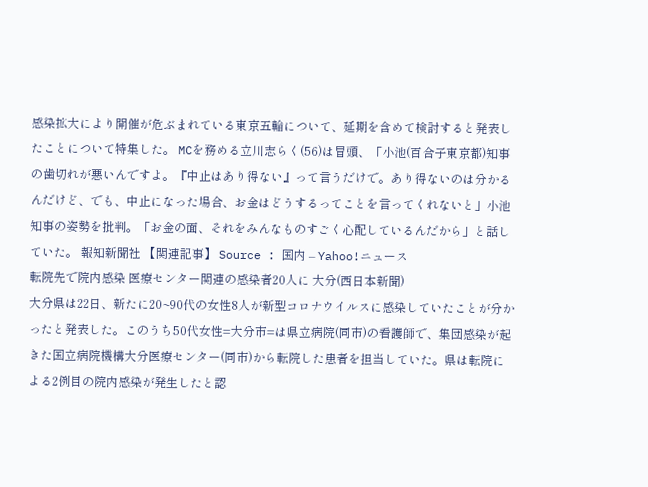感染拡大により開催が危ぶまれている東京五輪について、延期を含めて検討すると発表したことについて特集した。 MCを務める立川志らく(56)は冒頭、「小池(百合子東京都)知事の歯切れが悪いんですよ。『中止はあり得ない』って言うだけで。あり得ないのは分かるんだけど、でも、中止になった場合、お金はどうするってことを言ってくれないと」小池知事の姿勢を批判。「お金の面、それをみんなものすごく心配しているんだから」と話していた。 報知新聞社 【関連記事】 Source : 国内 – Yahoo!ニュース
転院先で院内感染 医療センター関連の感染者20人に 大分(西日本新聞)
大分県は22日、新たに20~90代の女性8人が新型コロナウイルスに感染していたことが分かったと発表した。このうち50代女性=大分市=は県立病院(同市)の看護師で、集団感染が起きた国立病院機構大分医療センター(同市)から転院した患者を担当していた。県は転院による2例目の院内感染が発生したと認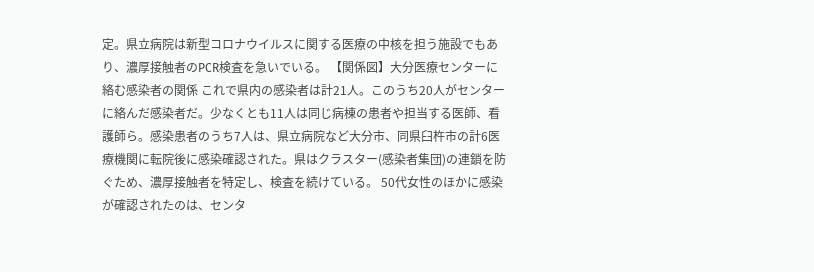定。県立病院は新型コロナウイルスに関する医療の中核を担う施設でもあり、濃厚接触者のPCR検査を急いでいる。 【関係図】大分医療センターに絡む感染者の関係 これで県内の感染者は計21人。このうち20人がセンターに絡んだ感染者だ。少なくとも11人は同じ病棟の患者や担当する医師、看護師ら。感染患者のうち7人は、県立病院など大分市、同県臼杵市の計6医療機関に転院後に感染確認された。県はクラスター(感染者集団)の連鎖を防ぐため、濃厚接触者を特定し、検査を続けている。 50代女性のほかに感染が確認されたのは、センタ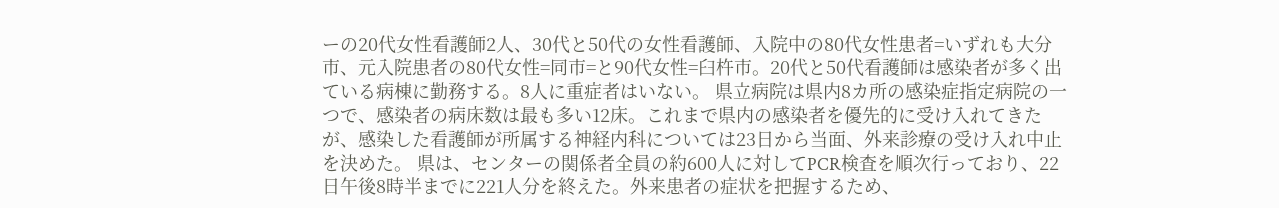ーの20代女性看護師2人、30代と50代の女性看護師、入院中の80代女性患者=いずれも大分市、元入院患者の80代女性=同市=と90代女性=臼杵市。20代と50代看護師は感染者が多く出ている病棟に勤務する。8人に重症者はいない。 県立病院は県内8カ所の感染症指定病院の一つで、感染者の病床数は最も多い12床。これまで県内の感染者を優先的に受け入れてきたが、感染した看護師が所属する神経内科については23日から当面、外来診療の受け入れ中止を決めた。 県は、センターの関係者全員の約600人に対してPCR検査を順次行っており、22日午後8時半までに221人分を終えた。外来患者の症状を把握するため、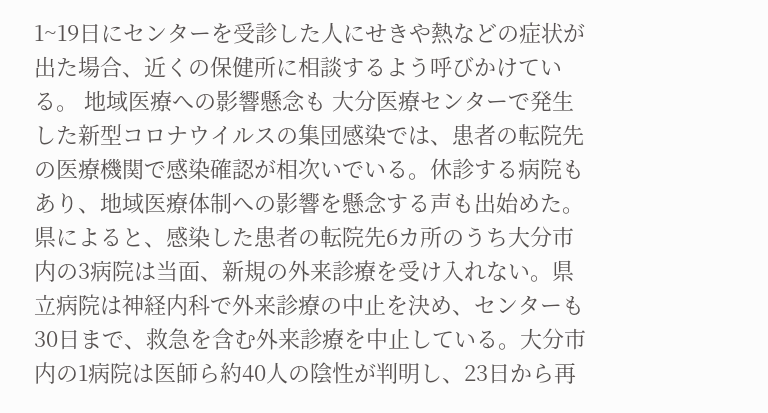1~19日にセンターを受診した人にせきや熱などの症状が出た場合、近くの保健所に相談するよう呼びかけている。 地域医療への影響懸念も 大分医療センターで発生した新型コロナウイルスの集団感染では、患者の転院先の医療機関で感染確認が相次いでいる。休診する病院もあり、地域医療体制への影響を懸念する声も出始めた。 県によると、感染した患者の転院先6カ所のうち大分市内の3病院は当面、新規の外来診療を受け入れない。県立病院は神経内科で外来診療の中止を決め、センターも30日まで、救急を含む外来診療を中止している。大分市内の1病院は医師ら約40人の陰性が判明し、23日から再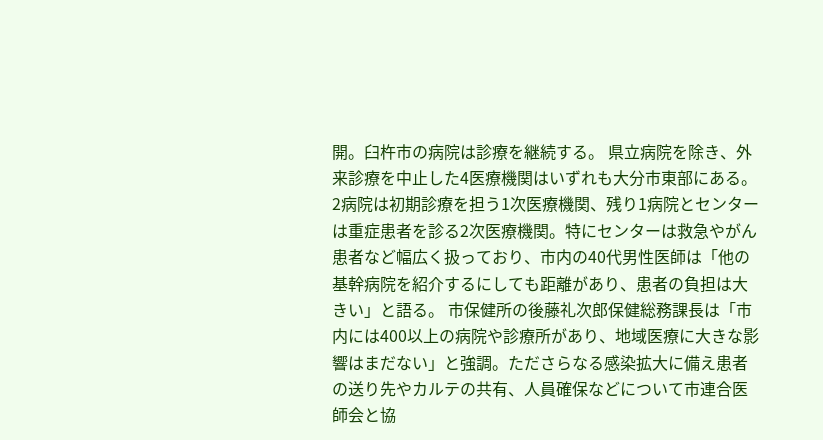開。臼杵市の病院は診療を継続する。 県立病院を除き、外来診療を中止した4医療機関はいずれも大分市東部にある。2病院は初期診療を担う1次医療機関、残り1病院とセンターは重症患者を診る2次医療機関。特にセンターは救急やがん患者など幅広く扱っており、市内の40代男性医師は「他の基幹病院を紹介するにしても距離があり、患者の負担は大きい」と語る。 市保健所の後藤礼次郎保健総務課長は「市内には400以上の病院や診療所があり、地域医療に大きな影響はまだない」と強調。たださらなる感染拡大に備え患者の送り先やカルテの共有、人員確保などについて市連合医師会と協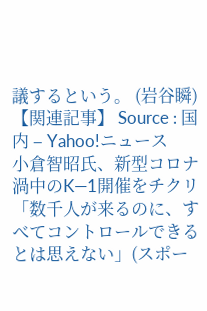議するという。 (岩谷瞬) 【関連記事】 Source : 国内 – Yahoo!ニュース
小倉智昭氏、新型コロナ渦中のK―1開催をチクリ「数千人が来るのに、すべてコントロールできるとは思えない」(スポー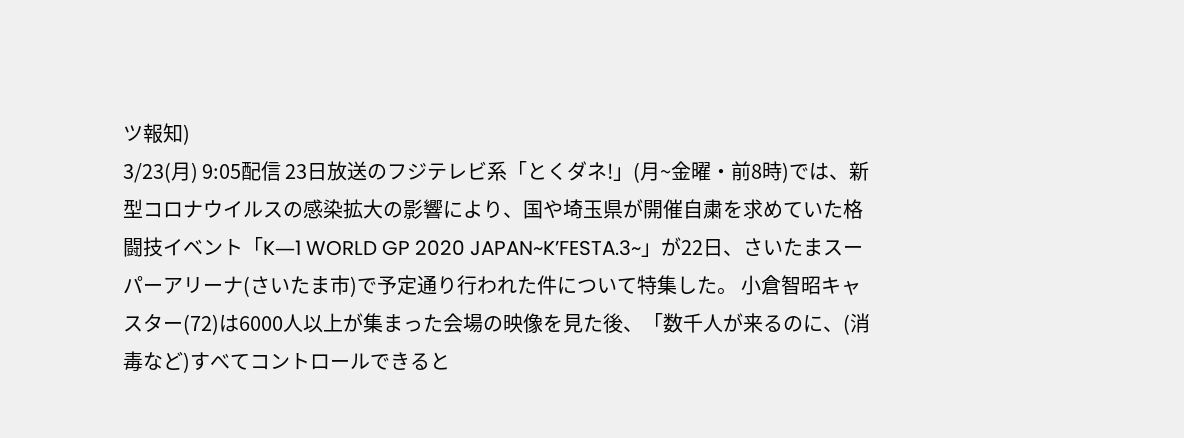ツ報知)
3/23(月) 9:05配信 23日放送のフジテレビ系「とくダネ!」(月~金曜・前8時)では、新型コロナウイルスの感染拡大の影響により、国や埼玉県が開催自粛を求めていた格闘技イベント「K―1 WORLD GP 2020 JAPAN~K’FESTA.3~」が22日、さいたまスーパーアリーナ(さいたま市)で予定通り行われた件について特集した。 小倉智昭キャスター(72)は6000人以上が集まった会場の映像を見た後、「数千人が来るのに、(消毒など)すべてコントロールできると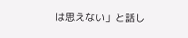は思えない」と話し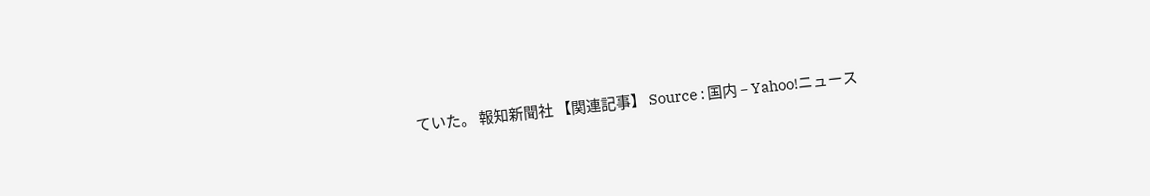ていた。 報知新聞社 【関連記事】 Source : 国内 – Yahoo!ニュース